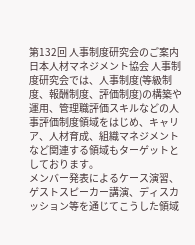第132回 人事制度研究会のご案内
日本人材マネジメント協会 人事制度研究会では、人事制度(等級制度、報酬制度、評価制度)の構築や運用、管理職評価スキルなどの人事評価制度領域をはじめ、キャリア、人材育成、組織マネジメントなど関連する領域もターゲットとしております。
メンバー発表によるケース演習、ゲストスピーカー講演、ディスカッション等を通じてこうした領域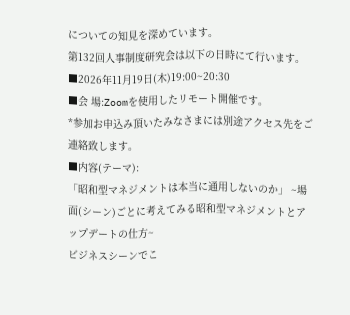についての知見を深めています。
第132回人事制度研究会は以下の日時にて行います。
■2026年11月19日(木)19:00~20:30
■会 場:Zoomを使用したリモート開催です。
*参加お申込み頂いたみなさまには別途アクセス先をご連絡致します。
■内容(テーマ):
「昭和型マネジメントは本当に通用しないのか」 ~場面(シーン)ごとに考えてみる昭和型マネジメントとアップデートの仕方~
ビジネスシーンでこ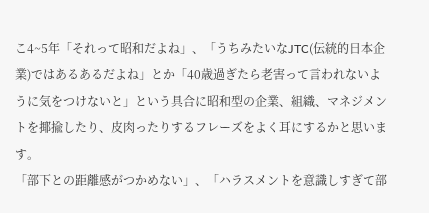こ4~5年「それって昭和だよね」、「うちみたいなJTC(伝統的日本企業)ではあるあるだよね」とか「40歳過ぎたら老害って言われないように気をつけないと」という具合に昭和型の企業、組織、マネジメントを揶揄したり、皮肉ったりするフレーズをよく耳にするかと思います。
「部下との距離感がつかめない」、「ハラスメントを意識しすぎて部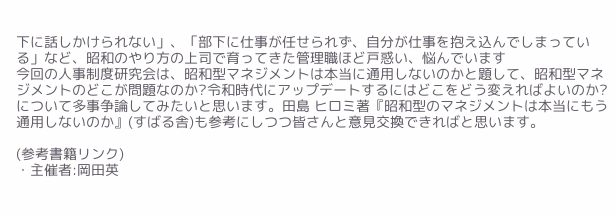下に話しかけられない」、「部下に仕事が任せられず、自分が仕事を抱え込んでしまっている」など、昭和のやり方の上司で育ってきた管理職ほど戸惑い、悩んでいます
今回の人事制度研究会は、昭和型マネジメントは本当に通用しないのかと題して、昭和型マネジメントのどこが問題なのか?令和時代にアップデートするにはどこをどう変えればよいのか?について多事争論してみたいと思います。田島 ヒロミ著『昭和型のマネジメントは本当にもう通用しないのか』(すばる舎)も参考にしつつ皆さんと意見交換できればと思います。

(参考書籍リンク)
・主催者:岡田英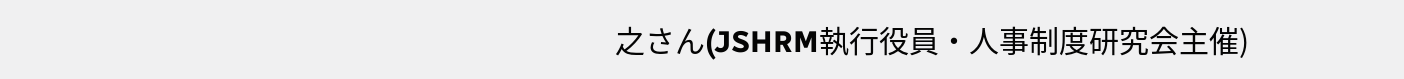之さん(JSHRM執行役員・人事制度研究会主催)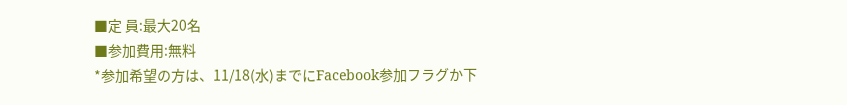■定 員:最大20名
■参加費用:無料
*参加希望の方は、11/18(水)までにFacebook参加フラグか下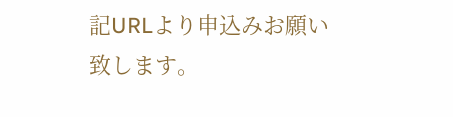記URLより申込みお願い致します。